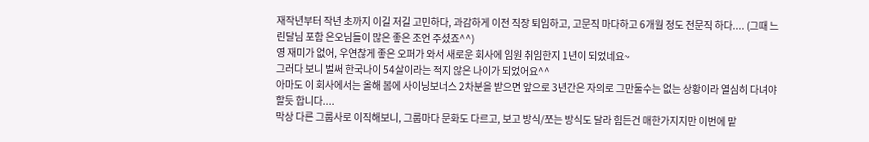재작년부터 작년 초까지 이길 저길 고민하다, 과감하게 이전 직장 퇴임하고, 고문직 마다하고 6개월 정도 전문직 하다.... (그때 느린달님 포함 은오님들이 많은 좋은 조언 주셨죠^^)
영 재미가 없어, 우연찮게 좋은 오퍼가 와서 새로운 회사에 임원 취임한지 1년이 되었네요~
그러다 보니 벌써 한국나이 54살이라는 적지 않은 나이가 되었어요^^
아마도 이 회사에서는 올해 봄에 사이닝보너스 2차분을 받으면 앞으로 3년간은 자의로 그만둘수는 없는 상황이라 열심히 다녀야 할듯 합니다....
막상 다른 그룹사로 이직해보니, 그룹마다 문화도 다르고, 보고 방식/쪼는 방식도 달라 힘든건 매한가지지만 이번에 맡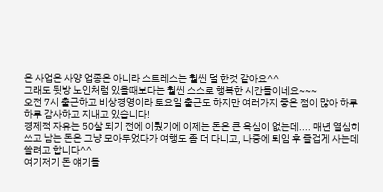은 사업은 사양 업종은 아니라 스트레스는 훨씬 덜 한것 같아요^^
그래도 뒷방 노인처럼 있을때보다는 훨씬 스스로 행복한 시간들이네요~~~
오전 7시 출근하고 비상경영이라 토요일 출근도 하지만 여러가지 좋은 점이 많아 하루 하루 감사하고 지내고 있습니다!
경제적 자유는 50살 되기 전에 이뤘기에 이제는 돈은 큰 욕심이 없는데.... 매년 열심히 쓰고 남는 돈은 그냥 모아두었다가 여행도 좀 더 다니고, 나중에 퇴임 후 즐겁게 사는데 쓸려고 합니다^^
여기저기 돈 얘기들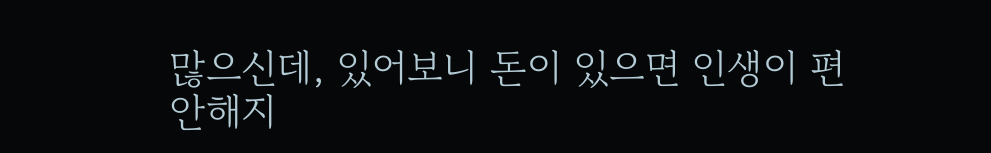많으신데, 있어보니 돈이 있으면 인생이 편안해지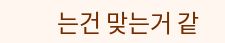는건 맞는거 같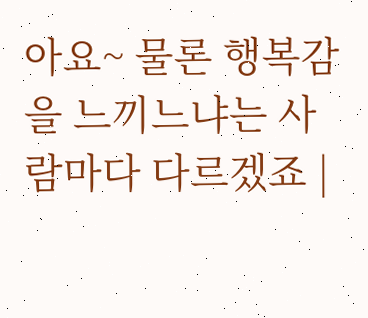아요~ 물론 행복감을 느끼느냐는 사람마다 다르겠죠 |